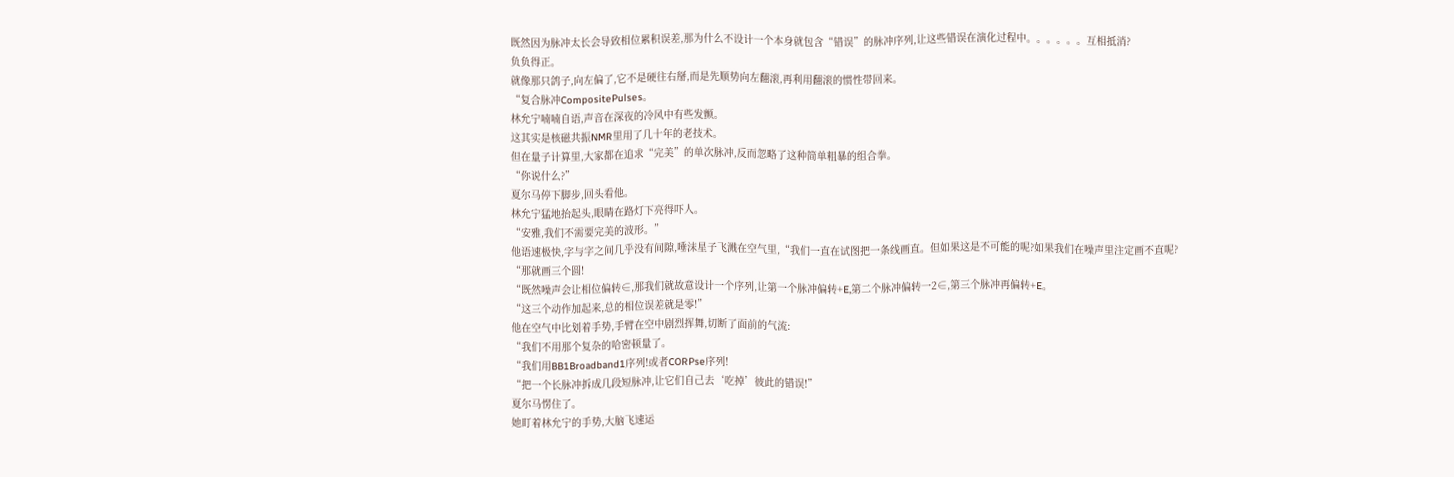既然因为脉冲太长会导致相位累积误差,那为什么不设计一个本身就包含“错误”的脉冲序列,让这些错误在演化过程中。。。。。。互相抵消?
负负得正。
就像那只鸽子,向左偏了,它不是硬往右掰,而是先顺势向左翻滚,再利用翻滚的惯性带回来。
“复合脉冲CompositePulses。
林允宁喃喃自语,声音在深夜的冷风中有些发颤。
这其实是核磁共振NMR里用了几十年的老技术。
但在量子计算里,大家都在追求“完美”的单次脉冲,反而忽略了这种简单粗暴的组合拳。
“你说什么?”
夏尔马停下脚步,回头看他。
林允宁猛地抬起头,眼睛在路灯下亮得吓人。
“安雅,我们不需要完美的波形。”
他语速极快,字与字之间几乎没有间隙,唾沫星子飞溅在空气里,“我们一直在试图把一条线画直。但如果这是不可能的呢?如果我们在噪声里注定画不直呢?
“那就画三个圆!
“既然噪声会让相位偏转∈,那我们就故意设计一个序列,让第一个脉冲偏转+E,第二个脉冲偏转一2∈,第三个脉冲再偏转+E。
“这三个动作加起来,总的相位误差就是零!”
他在空气中比划着手势,手臂在空中剧烈挥舞,切断了面前的气流:
“我们不用那个复杂的哈密顿量了。
“我们用BB1Broadband1序列!或者CORPse序列!
“把一个长脉冲拆成几段短脉冲,让它们自己去‘吃掉’彼此的错误!”
夏尔马愣住了。
她盯着林允宁的手势,大脑飞速运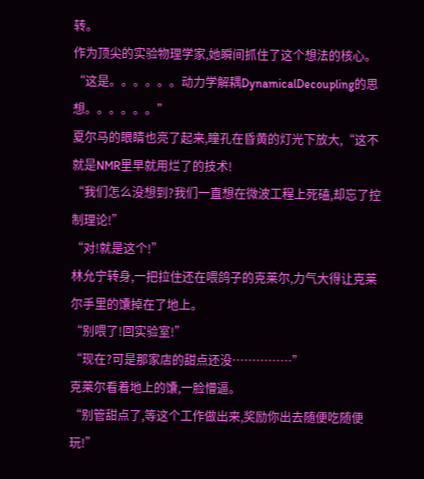转。
作为顶尖的实验物理学家,她瞬间抓住了这个想法的核心。
“这是。。。。。。动力学解耦DynamicalDecoupling的思想。。。。。。”
夏尔马的眼睛也亮了起来,瞳孔在昏黄的灯光下放大,“这不就是NMR里早就用烂了的技术!
“我们怎么没想到?我们一直想在微波工程上死磕,却忘了控制理论!”
“对!就是这个!”
林允宁转身,一把拉住还在喂鸽子的克莱尔,力气大得让克莱尔手里的馕掉在了地上。
“别喂了!回实验室!”
“现在?可是那家店的甜点还没……………”
克莱尔看着地上的馕,一脸懵逼。
“别管甜点了,等这个工作做出来,奖励你出去随便吃随便玩!”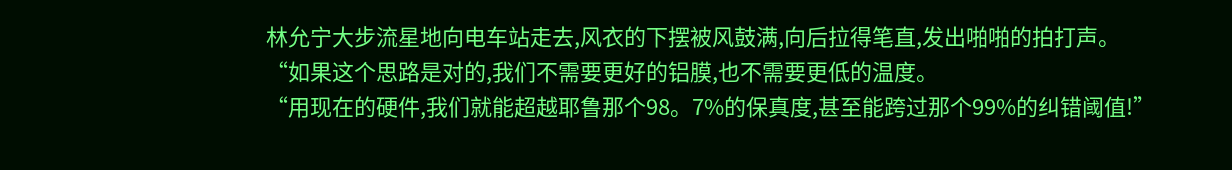林允宁大步流星地向电车站走去,风衣的下摆被风鼓满,向后拉得笔直,发出啪啪的拍打声。
“如果这个思路是对的,我们不需要更好的铝膜,也不需要更低的温度。
“用现在的硬件,我们就能超越耶鲁那个98。7%的保真度,甚至能跨过那个99%的纠错阈值!”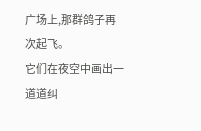广场上,那群鸽子再次起飞。
它们在夜空中画出一道道纠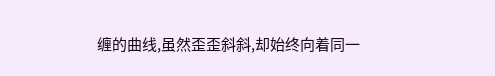缠的曲线,虽然歪歪斜斜,却始终向着同一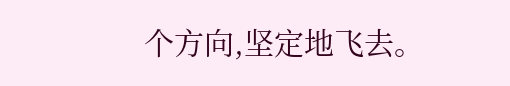个方向,坚定地飞去。